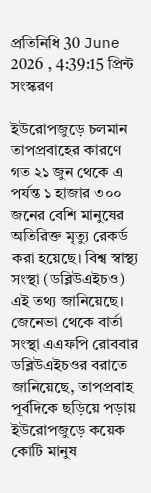প্রতিনিধি 30 June 2026 , 4:39:15 প্রিন্ট সংস্করণ

ইউরোপজুড়ে চলমান তাপপ্রবাহের কারণে গত ২১ জুন থেকে এ পর্যন্ত ১ হাজার ৩০০ জনের বেশি মানুষের অতিরিক্ত মৃত্যু রেকর্ড করা হয়েছে। বিশ্ব স্বাস্থ্য সংস্থা (ডব্লিউএইচও) এই তথ্য জানিয়েছে।
জেনেভা থেকে বার্তা সংস্থা এএফপি রোববার ডব্লিউএইচওর বরাতে জানিয়েছে, তাপপ্রবাহ পূর্বদিকে ছড়িয়ে পড়ায় ইউরোপজুড়ে কয়েক কোটি মানুষ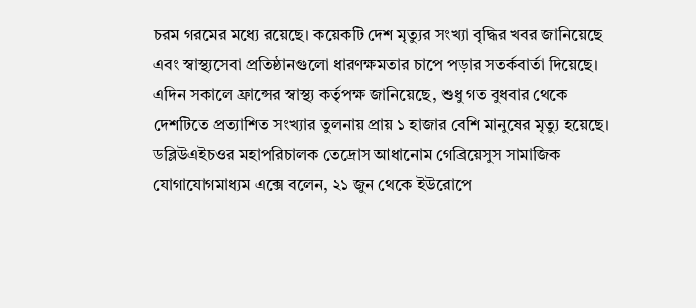চরম গরমের মধ্যে রয়েছে। কয়েকটি দেশ মৃত্যুর সংখ্যা বৃদ্ধির খবর জানিয়েছে এবং স্বাস্থ্যসেবা প্রতিষ্ঠানগুলো ধারণক্ষমতার চাপে পড়ার সতর্কবার্তা দিয়েছে।
এদিন সকালে ফ্রান্সের স্বাস্থ্য কর্তৃপক্ষ জানিয়েছে, শুধু গত বুধবার থেকে দেশটিতে প্রত্যাশিত সংখ্যার তুলনায় প্রায় ১ হাজার বেশি মানুষের মৃত্যু হয়েছে।
ডব্লিউএইচওর মহাপরিচালক তেদ্রোস আধানোম গেব্রিয়েসুস সামাজিক যোগাযোগমাধ্যম এক্সে বলেন, ২১ জুন থেকে ইউরোপে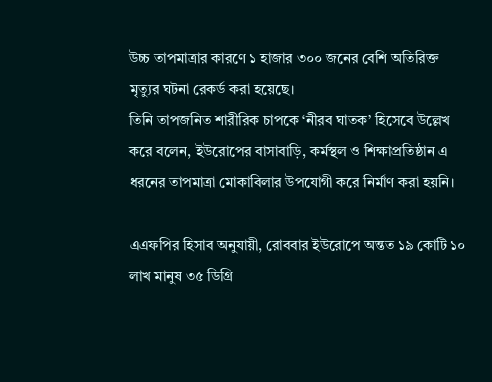উচ্চ তাপমাত্রার কারণে ১ হাজার ৩০০ জনের বেশি অতিরিক্ত মৃত্যুর ঘটনা রেকর্ড করা হয়েছে।
তিনি তাপজনিত শারীরিক চাপকে ‘নীরব ঘাতক’ হিসেবে উল্লেখ করে বলেন, ইউরোপের বাসাবাড়ি, কর্মস্থল ও শিক্ষাপ্রতিষ্ঠান এ ধরনের তাপমাত্রা মোকাবিলার উপযোগী করে নির্মাণ করা হয়নি।

এএফপির হিসাব অনুযায়ী, রোববার ইউরোপে অন্তত ১৯ কোটি ১০ লাখ মানুষ ৩৫ ডিগ্রি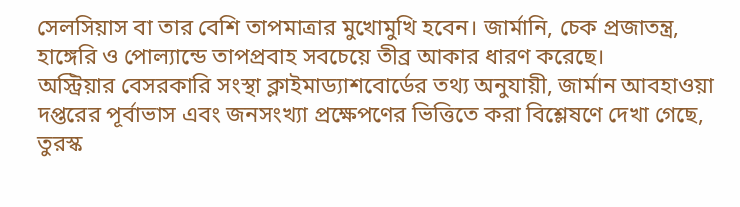সেলসিয়াস বা তার বেশি তাপমাত্রার মুখোমুখি হবেন। জার্মানি, চেক প্রজাতন্ত্র, হাঙ্গেরি ও পোল্যান্ডে তাপপ্রবাহ সবচেয়ে তীব্র আকার ধারণ করেছে।
অস্ট্রিয়ার বেসরকারি সংস্থা ক্লাইমাড্যাশবোর্ডের তথ্য অনুযায়ী, জার্মান আবহাওয়া দপ্তরের পূর্বাভাস এবং জনসংখ্যা প্রক্ষেপণের ভিত্তিতে করা বিশ্লেষণে দেখা গেছে, তুরস্ক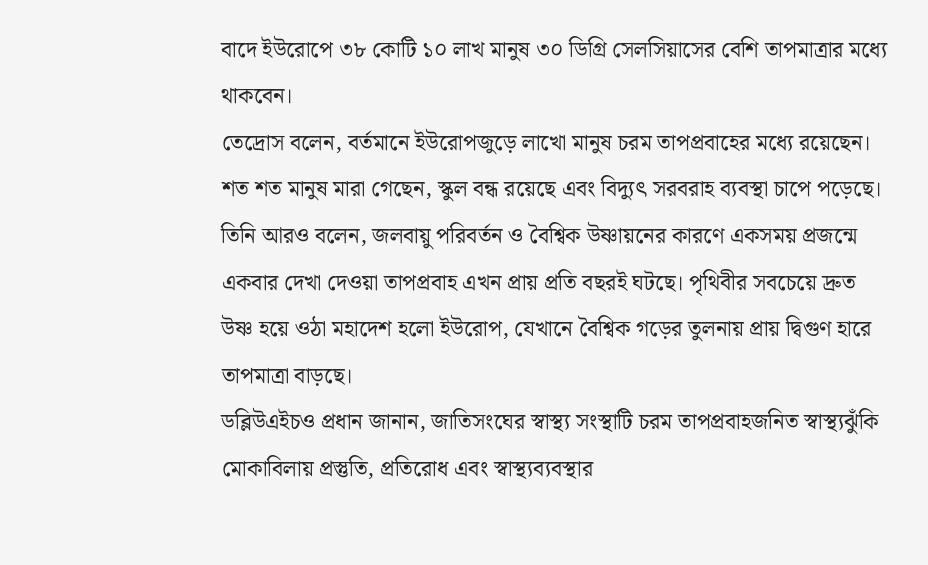বাদে ইউরোপে ৩৮ কোটি ১০ লাখ মানুষ ৩০ ডিগ্রি সেলসিয়াসের বেশি তাপমাত্রার মধ্যে থাকবেন।
তেদ্রোস বলেন, বর্তমানে ইউরোপজুড়ে লাখো মানুষ চরম তাপপ্রবাহের মধ্যে রয়েছেন। শত শত মানুষ মারা গেছেন, স্কুল বন্ধ রয়েছে এবং বিদ্যুৎ সরবরাহ ব্যবস্থা চাপে পড়েছে।
তিনি আরও বলেন, জলবায়ু পরিবর্তন ও বৈশ্বিক উষ্ণায়নের কারণে একসময় প্রজন্মে একবার দেখা দেওয়া তাপপ্রবাহ এখন প্রায় প্রতি বছরই ঘটছে। পৃথিবীর সবচেয়ে দ্রুত উষ্ণ হয়ে ওঠা মহাদেশ হলো ইউরোপ, যেখানে বৈশ্বিক গড়ের তুলনায় প্রায় দ্বিগুণ হারে তাপমাত্রা বাড়ছে।
ডব্লিউএইচও প্রধান জানান, জাতিসংঘের স্বাস্থ্য সংস্থাটি চরম তাপপ্রবাহজনিত স্বাস্থ্যঝুঁকি মোকাবিলায় প্রস্তুতি, প্রতিরোধ এবং স্বাস্থ্যব্যবস্থার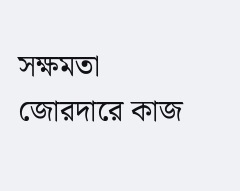সক্ষমতা জোরদারে কাজ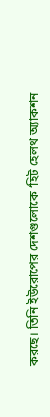করছে। তিনি ইউরোপের দেশগুলোকে ‘হিট হেলথ অ্যাকশন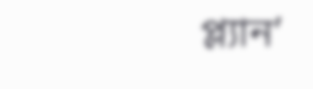প্ল্যান’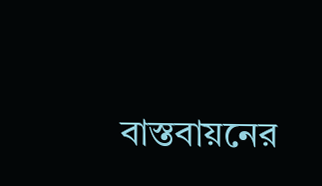বাস্তবায়নের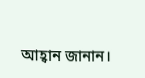আহ্বান জানান।